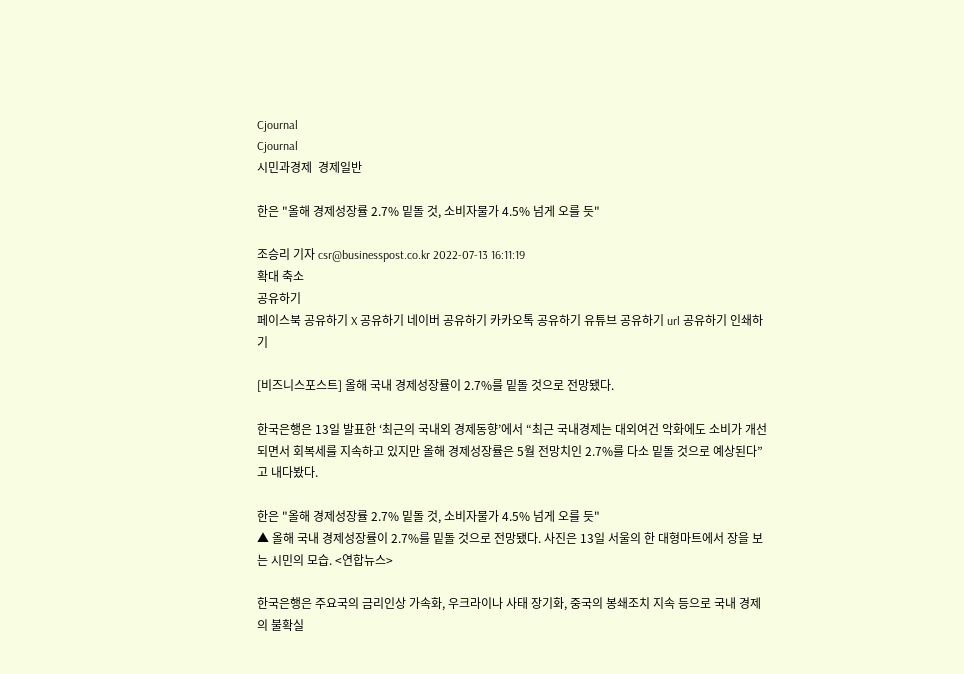Cjournal
Cjournal
시민과경제  경제일반

한은 "올해 경제성장률 2.7% 밑돌 것, 소비자물가 4.5% 넘게 오를 듯"

조승리 기자 csr@businesspost.co.kr 2022-07-13 16:11:19
확대 축소
공유하기
페이스북 공유하기 X 공유하기 네이버 공유하기 카카오톡 공유하기 유튜브 공유하기 url 공유하기 인쇄하기

[비즈니스포스트] 올해 국내 경제성장률이 2.7%를 밑돌 것으로 전망됐다.

한국은행은 13일 발표한 ‘최근의 국내외 경제동향’에서 “최근 국내경제는 대외여건 악화에도 소비가 개선되면서 회복세를 지속하고 있지만 올해 경제성장률은 5월 전망치인 2.7%를 다소 밑돌 것으로 예상된다”고 내다봤다.

한은 "올해 경제성장률 2.7% 밑돌 것, 소비자물가 4.5% 넘게 오를 듯"
▲ 올해 국내 경제성장률이 2.7%를 밑돌 것으로 전망됐다. 사진은 13일 서울의 한 대형마트에서 장을 보는 시민의 모습. <연합뉴스>

한국은행은 주요국의 금리인상 가속화, 우크라이나 사태 장기화, 중국의 봉쇄조치 지속 등으로 국내 경제의 불확실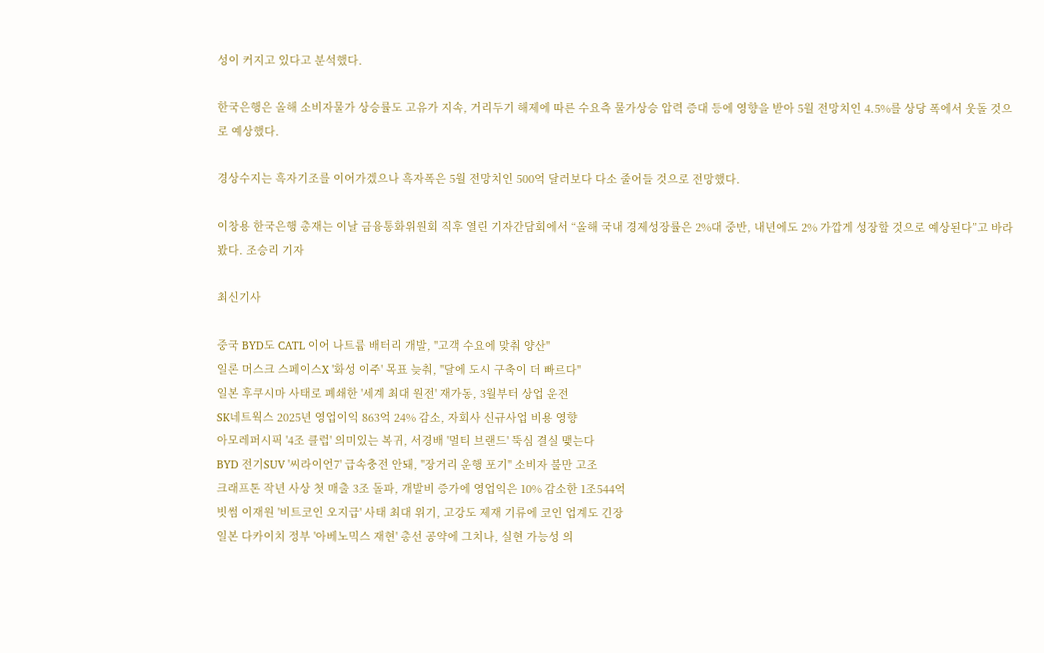성이 커지고 있다고 분석했다.

한국은행은 올해 소비자물가 상승률도 고유가 지속, 거리두기 해제에 따른 수요측 물가상승 압력 증대 등에 영향을 받아 5월 전망치인 4.5%를 상당 폭에서 웃돌 것으로 예상했다.

경상수지는 흑자기조를 이어가겠으나 흑자폭은 5월 전망치인 500억 달러보다 다소 줄어들 것으로 전망했다.

이창용 한국은행 총재는 이날 금융통화위원회 직후 열린 기자간담회에서 “올해 국내 경제성장률은 2%대 중반, 내년에도 2% 가깝게 성장할 것으로 예상된다”고 바라봤다. 조승리 기자

최신기사

중국 BYD도 CATL 이어 나트륨 배터리 개발, "고객 수요에 맞춰 양산"
일론 머스크 스페이스X '화성 이주' 목표 늦춰, "달에 도시 구축이 더 빠르다"
일본 후쿠시마 사태로 폐쇄한 '세계 최대 원전' 재가동, 3월부터 상업 운전
SK네트웍스 2025년 영업이익 863억 24% 감소, 자회사 신규사업 비용 영향
아모레퍼시픽 '4조 클럽' 의미있는 복귀, 서경배 '멀티 브랜드' 뚝심 결실 맺는다
BYD 전기SUV '씨라이언7' 급속충전 안돼, "장거리 운행 포기" 소비자 불만 고조
크래프톤 작년 사상 첫 매출 3조 돌파, 개발비 증가에 영업익은 10% 감소한 1조544억
빗썸 이재원 '비트코인 오지급' 사태 최대 위기, 고강도 제재 기류에 코인 업계도 긴장
일본 다카이치 정부 '아베노믹스 재현' 총선 공약에 그치나, 실현 가능성 의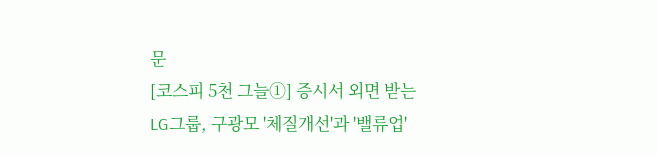문
[코스피 5천 그늘①] 증시서 외면 받는 LG그룹, 구광모 '체질개선'과 '밸류업'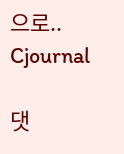으로..
Cjournal

댓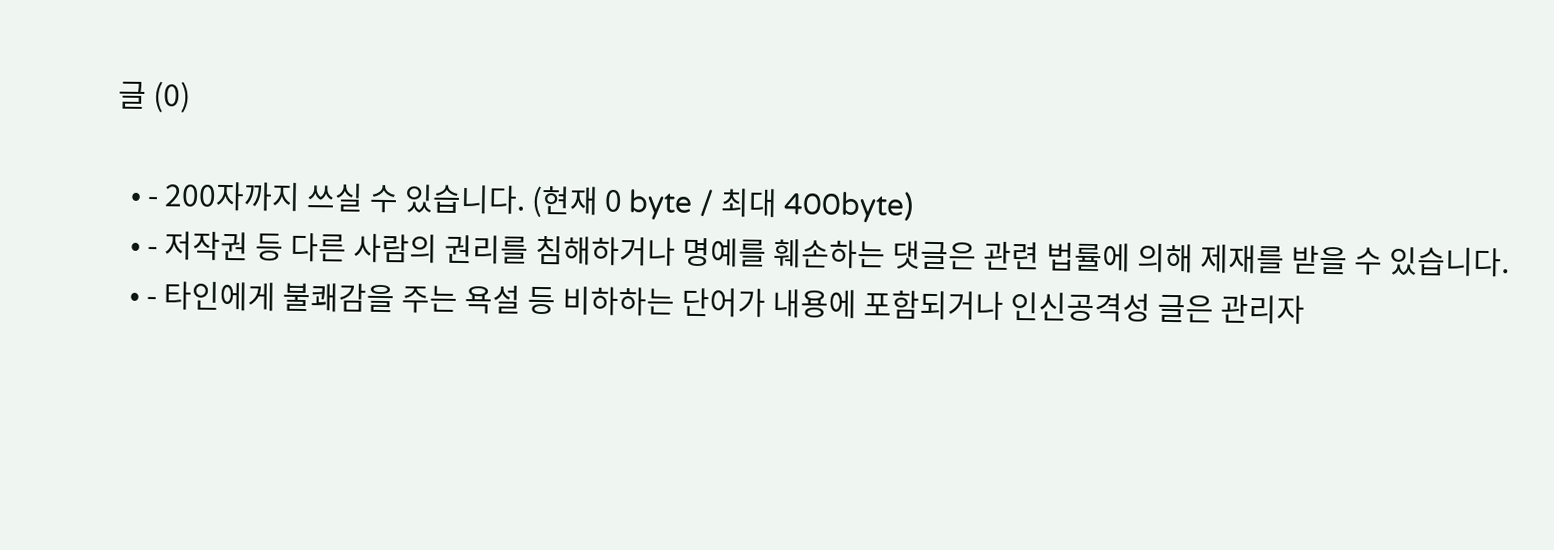글 (0)

  • - 200자까지 쓰실 수 있습니다. (현재 0 byte / 최대 400byte)
  • - 저작권 등 다른 사람의 권리를 침해하거나 명예를 훼손하는 댓글은 관련 법률에 의해 제재를 받을 수 있습니다.
  • - 타인에게 불쾌감을 주는 욕설 등 비하하는 단어가 내용에 포함되거나 인신공격성 글은 관리자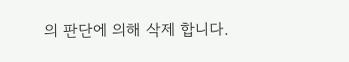의 판단에 의해 삭제 합니다.